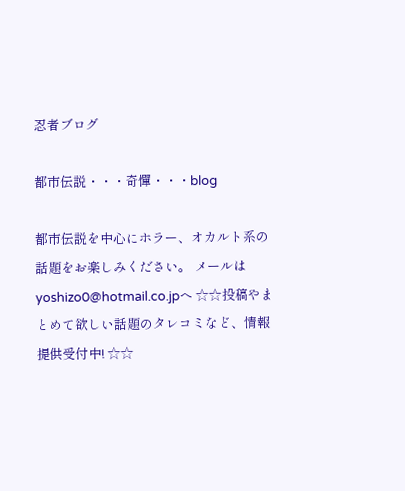忍者ブログ

都市伝説・・・奇憚・・・blog

都市伝説を中心にホラー、オカルト系の話題をお楽しみください。 メールはyoshizo0@hotmail.co.jpへ ☆☆投稿やまとめて欲しい話題のタレコミなど、情報提供受付中! ☆☆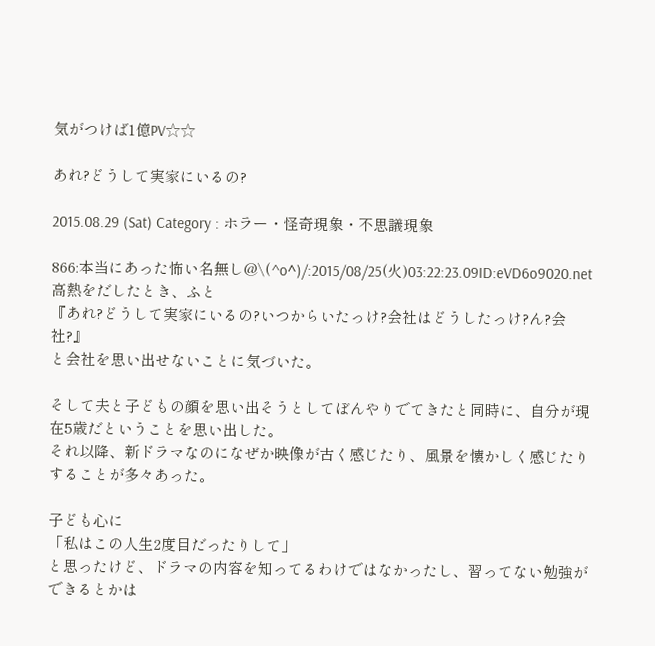気がつけば1億PV☆☆

あれ?どうして実家にいるの?

2015.08.29 (Sat) Category : ホラー・怪奇現象・不思議現象

866:本当にあった怖い名無し@\(^o^)/:2015/08/25(火)03:22:23.09ID:eVD6o9020.net
高熱をだしたとき、ふと
『あれ?どうして実家にいるの?いつからいたっけ?会社はどうしたっけ?ん?会社?』
と会社を思い出せないことに気づいた。

そして夫と子どもの顔を思い出そうとしてぼんやりでてきたと同時に、自分が現在5歳だということを思い出した。
それ以降、新ドラマなのになぜか映像が古く感じたり、風景を懐かしく感じたりすることが多々あった。

子ども心に
「私はこの人生2度目だったりして」
と思ったけど、ドラマの内容を知ってるわけではなかったし、習ってない勉強ができるとかは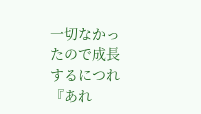一切なかったので成長するにつれ
『あれ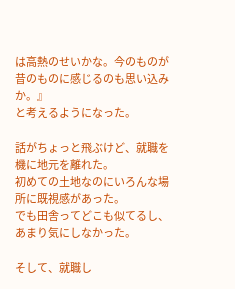は高熱のせいかな。今のものが昔のものに感じるのも思い込みか。』
と考えるようになった。

話がちょっと飛ぶけど、就職を機に地元を離れた。
初めての土地なのにいろんな場所に既視感があった。
でも田舎ってどこも似てるし、あまり気にしなかった。

そして、就職し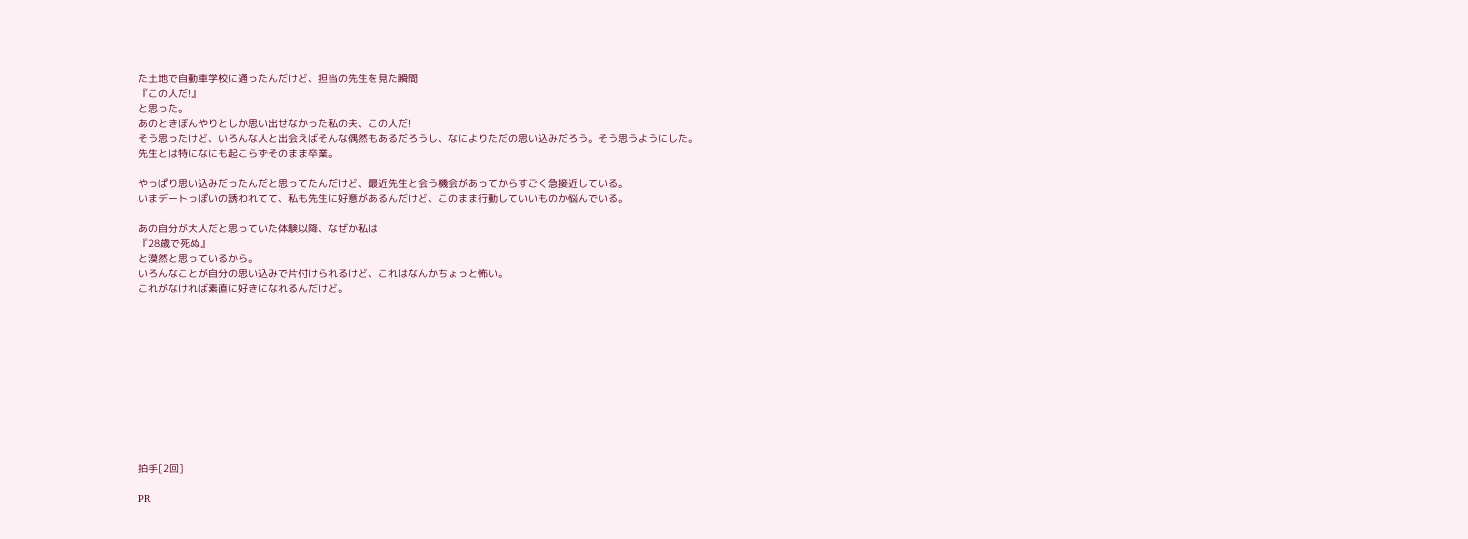た土地で自動車学校に通ったんだけど、担当の先生を見た瞬間
『この人だ!』
と思った。
あのときぼんやりとしか思い出せなかった私の夫、この人だ!
そう思ったけど、いろんな人と出会えばそんな偶然もあるだろうし、なによりただの思い込みだろう。そう思うようにした。
先生とは特になにも起こらずそのまま卒業。

やっぱり思い込みだったんだと思ってたんだけど、最近先生と会う機会があってからすごく急接近している。
いまデートっぽいの誘われてて、私も先生に好意があるんだけど、このまま行動していいものか悩んでいる。

あの自分が大人だと思っていた体験以降、なぜか私は
『28歳で死ぬ』
と漠然と思っているから。
いろんなことが自分の思い込みで片付けられるけど、これはなんかちょっと怖い。
これがなければ素直に好きになれるんだけど。











拍手[2回]

PR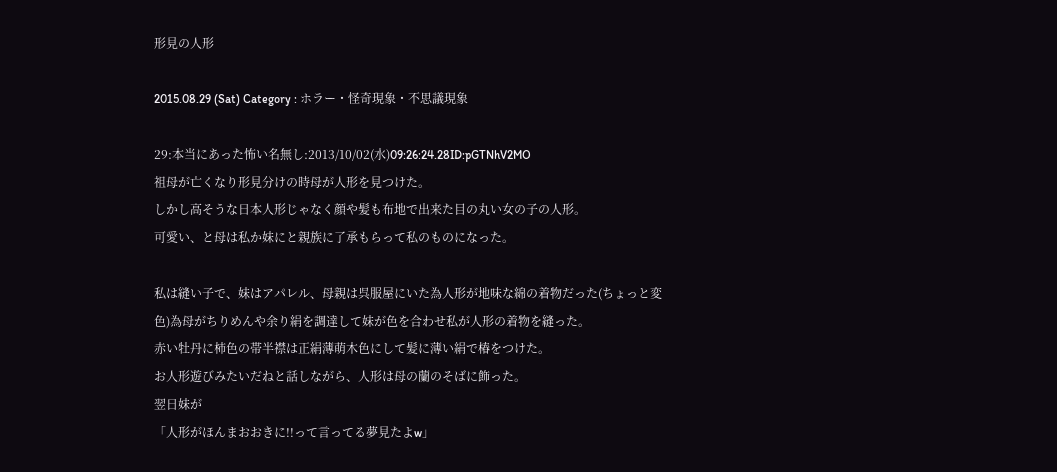形見の人形

2015.08.29 (Sat) Category : ホラー・怪奇現象・不思議現象

29:本当にあった怖い名無し:2013/10/02(水)09:26:24.28ID:pGTNhV2MO
祖母が亡くなり形見分けの時母が人形を見つけた。
しかし高そうな日本人形じゃなく顔や髪も布地で出来た目の丸い女の子の人形。
可愛い、と母は私か妹にと親族に了承もらって私のものになった。

私は縫い子で、妹はアパレル、母親は呉服屋にいた為人形が地味な綿の着物だった(ちょっと変色)為母がちりめんや余り絹を調達して妹が色を合わせ私が人形の着物を縫った。
赤い牡丹に柿色の帯半襟は正絹薄萌木色にして髪に薄い絹で椿をつけた。
お人形遊びみたいだねと話しながら、人形は母の蘭のそばに飾った。
翌日妹が
「人形がほんまおおきに!!って言ってる夢見たよw」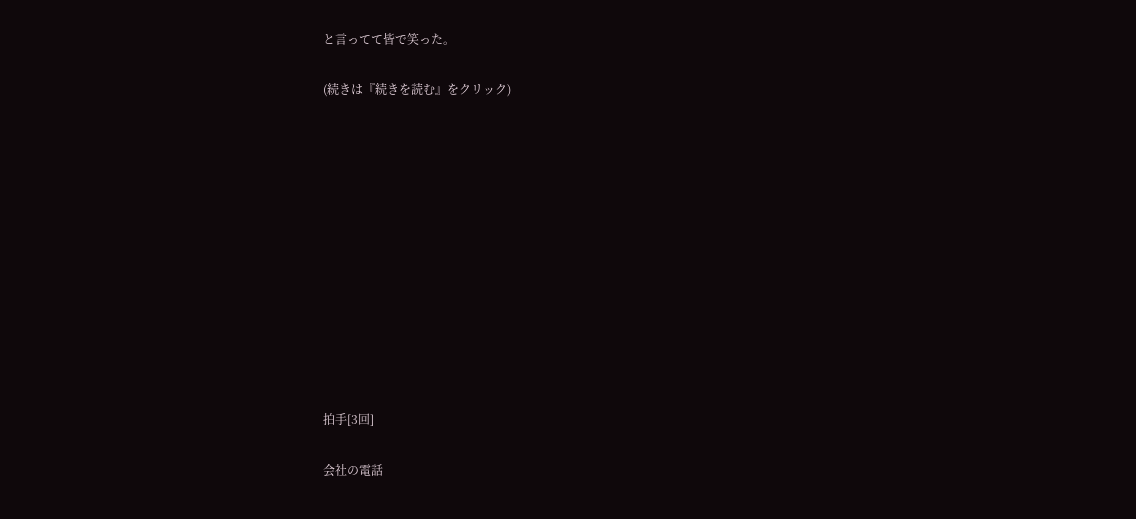と言ってて皆で笑った。

(続きは『続きを読む』をクリック)












拍手[3回]

会社の電話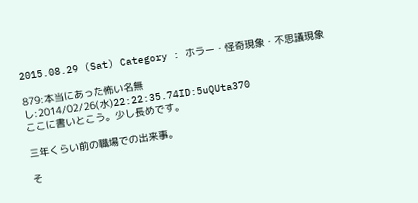2015.08.29 (Sat) Category : ホラー・怪奇現象・不思議現象

879:本当にあった怖い名無し:2014/02/26(水)22:22:35.74ID:5uQUta370
ここに書いとこう。少し長めです。

三年くらい前の職場での出来事。

そ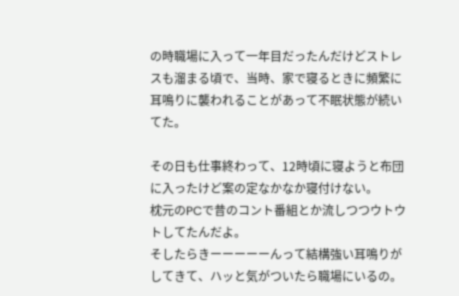の時職場に入って一年目だったんだけどストレスも溜まる頃で、当時、家で寝るときに頻繁に耳鳴りに襲われることがあって不眠状態が続いてた。

その日も仕事終わって、12時頃に寝ようと布団に入ったけど案の定なかなか寝付けない。
枕元のPCで昔のコント番組とか流しつつウトウトしてたんだよ。
そしたらきーーーーーんって結構強い耳鳴りがしてきて、ハッと気がついたら職場にいるの。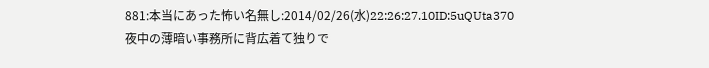881:本当にあった怖い名無し:2014/02/26(水)22:26:27.10ID:5uQUta370
夜中の薄暗い事務所に背広着て独りで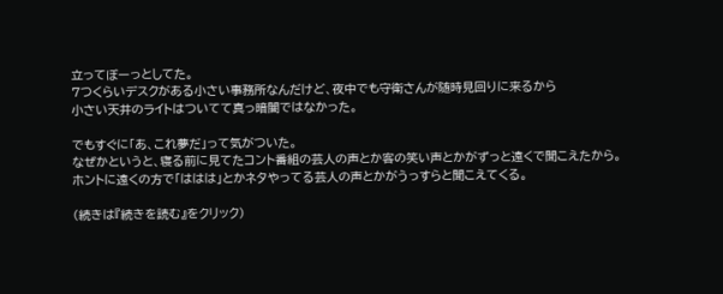立ってぼーっとしてた。
7つくらいデスクがある小さい事務所なんだけど、夜中でも守衛さんが随時見回りに来るから
小さい天井のライトはついてて真っ暗闇ではなかった。

でもすぐに「あ、これ夢だ」って気がついた。
なぜかというと、寝る前に見てたコント番組の芸人の声とか客の笑い声とかがずっと遠くで聞こえたから。
ホントに遠くの方で「ははは」とかネタやってる芸人の声とかがうっすらと聞こえてくる。

(続きは『続きを読む』をクリック)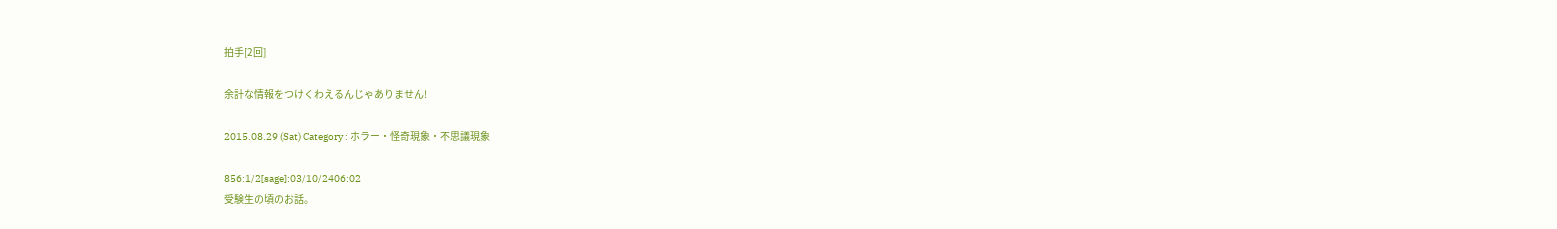拍手[2回]

余計な情報をつけくわえるんじゃありません!

2015.08.29 (Sat) Category : ホラー・怪奇現象・不思議現象

856:1/2[sage]:03/10/2406:02
受験生の頃のお話。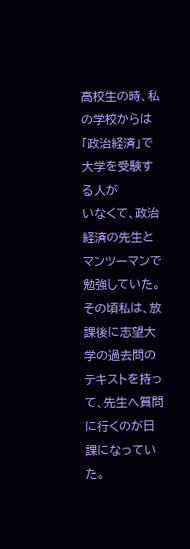高校生の時、私の学校からは「政治経済」で大学を受験する人が
いなくて、政治経済の先生とマンツーマンで勉強していた。
その頃私は、放課後に志望大学の過去問のテキストを持って、先生へ質問に行くのが日課になっていた。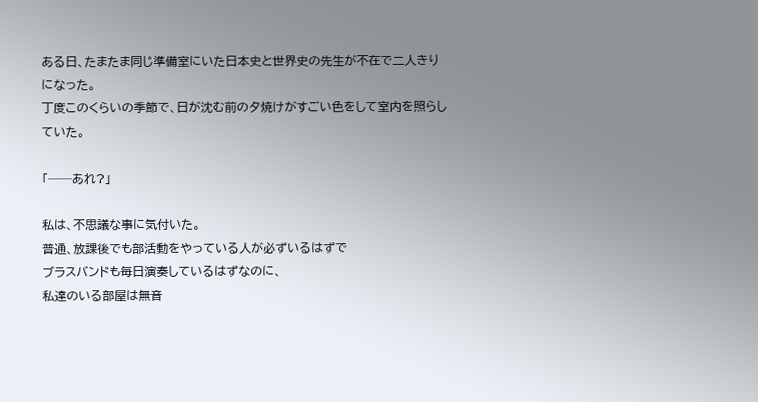ある日、たまたま同じ準備室にいた日本史と世界史の先生が不在で二人きりになった。
丁度このくらいの季節で、日が沈む前の夕焼けがすごい色をして室内を照らしていた。

「──あれ?」

私は、不思議な事に気付いた。
普通、放課後でも部活動をやっている人が必ずいるはずで
ブラスバンドも毎日演奏しているはずなのに、
私達のいる部屋は無音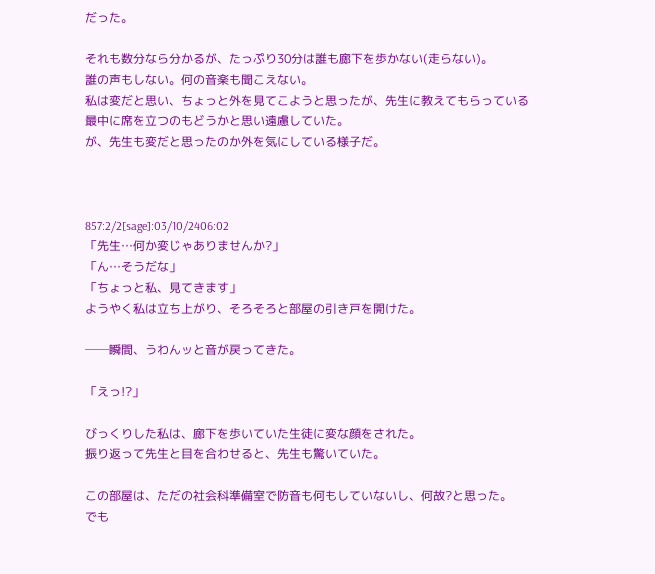だった。

それも数分なら分かるが、たっぷり30分は誰も廊下を歩かない(走らない)。
誰の声もしない。何の音楽も聞こえない。
私は変だと思い、ちょっと外を見てこようと思ったが、先生に教えてもらっている
最中に席を立つのもどうかと思い遠慮していた。
が、先生も変だと思ったのか外を気にしている様子だ。



857:2/2[sage]:03/10/2406:02
「先生…何か変じゃありませんか?」
「ん…そうだな」
「ちょっと私、見てきます」
ようやく私は立ち上がり、そろそろと部屋の引き戸を開けた。

──瞬間、うわんッと音が戻ってきた。

「えっ!?」

びっくりした私は、廊下を歩いていた生徒に変な顔をされた。
振り返って先生と目を合わせると、先生も驚いていた。

この部屋は、ただの社会科準備室で防音も何もしていないし、何故?と思った。
でも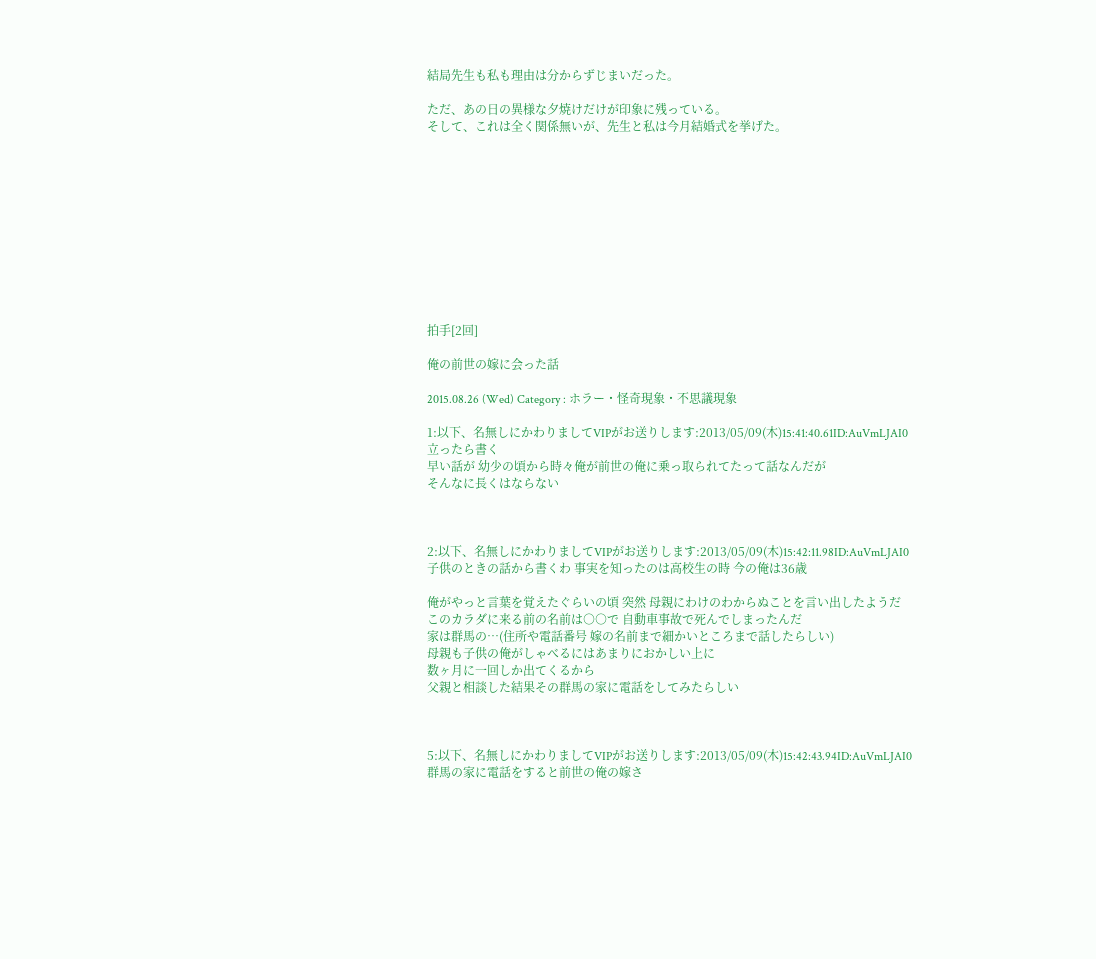結局先生も私も理由は分からずじまいだった。

ただ、あの日の異様な夕焼けだけが印象に残っている。
そして、これは全く関係無いが、先生と私は今月結婚式を挙げた。











拍手[2回]

俺の前世の嫁に会った話

2015.08.26 (Wed) Category : ホラー・怪奇現象・不思議現象

1:以下、名無しにかわりましてVIPがお送りします:2013/05/09(木)15:41:40.61ID:AuVmLJAI0
立ったら書く
早い話が 幼少の頃から時々俺が前世の俺に乗っ取られてたって話なんだが
そんなに長くはならない



2:以下、名無しにかわりましてVIPがお送りします:2013/05/09(木)15:42:11.98ID:AuVmLJAI0
子供のときの話から書くわ 事実を知ったのは高校生の時 今の俺は36歳

俺がやっと言葉を覚えたぐらいの頃 突然 母親にわけのわからぬことを言い出したようだ
このカラダに来る前の名前は○○で 自動車事故で死んでしまったんだ
家は群馬の…(住所や電話番号 嫁の名前まで細かいところまで話したらしい)
母親も子供の俺がしゃべるにはあまりにおかしい上に
数ヶ月に一回しか出てくるから
父親と相談した結果その群馬の家に電話をしてみたらしい



5:以下、名無しにかわりましてVIPがお送りします:2013/05/09(木)15:42:43.94ID:AuVmLJAI0
群馬の家に電話をすると前世の俺の嫁さ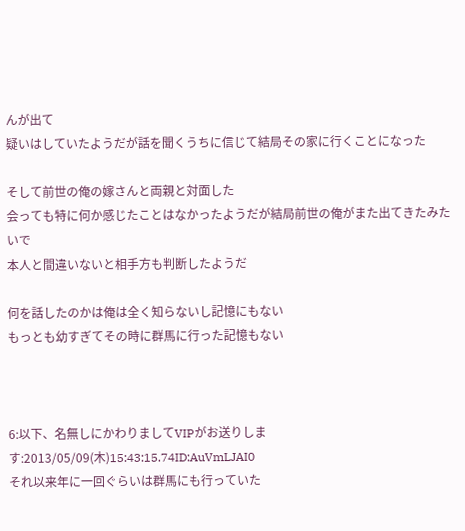んが出て
疑いはしていたようだが話を聞くうちに信じて結局その家に行くことになった

そして前世の俺の嫁さんと両親と対面した
会っても特に何か感じたことはなかったようだが結局前世の俺がまた出てきたみたいで
本人と間違いないと相手方も判断したようだ

何を話したのかは俺は全く知らないし記憶にもない
もっとも幼すぎてその時に群馬に行った記憶もない



6:以下、名無しにかわりましてVIPがお送りします:2013/05/09(木)15:43:15.74ID:AuVmLJAI0
それ以来年に一回ぐらいは群馬にも行っていた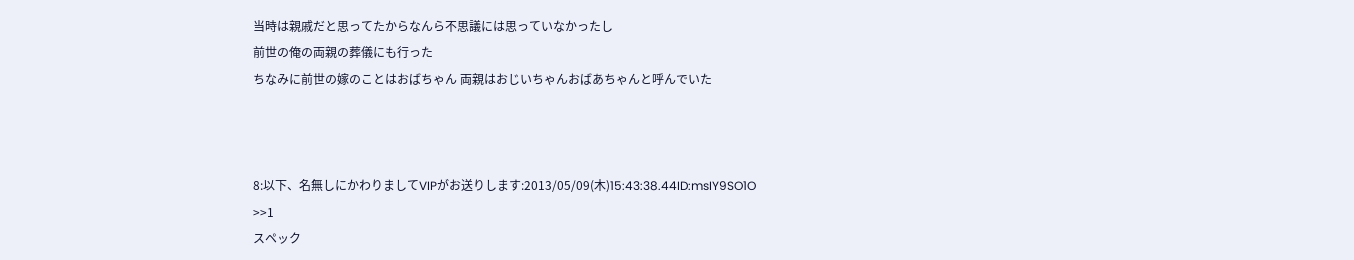当時は親戚だと思ってたからなんら不思議には思っていなかったし
前世の俺の両親の葬儀にも行った
ちなみに前世の嫁のことはおばちゃん 両親はおじいちゃんおばあちゃんと呼んでいた



8:以下、名無しにかわりましてVIPがお送りします:2013/05/09(木)15:43:38.44ID:msIY9SO1O
>>1
スペック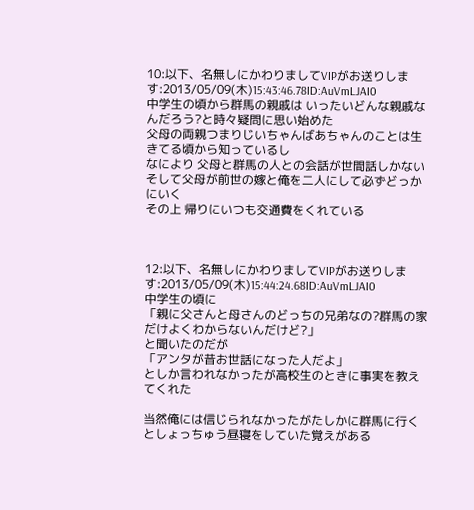10:以下、名無しにかわりましてVIPがお送りします:2013/05/09(木)15:43:46.78ID:AuVmLJAI0
中学生の頃から群馬の親戚は いったいどんな親戚なんだろう?と時々疑問に思い始めた
父母の両親つまりじいちゃんばあちゃんのことは生きてる頃から知っているし
なにより 父母と群馬の人との会話が世間話しかない
そして父母が前世の嫁と俺を二人にして必ずどっかにいく
その上 帰りにいつも交通費をくれている



12:以下、名無しにかわりましてVIPがお送りします:2013/05/09(木)15:44:24.68ID:AuVmLJAI0
中学生の頃に
「親に父さんと母さんのどっちの兄弟なの?群馬の家だけよくわからないんだけど?」
と聞いたのだが
「アンタが昔お世話になった人だよ」
としか言われなかったが高校生のときに事実を教えてくれた

当然俺には信じられなかったがたしかに群馬に行くとしょっちゅう昼寝をしていた覚えがある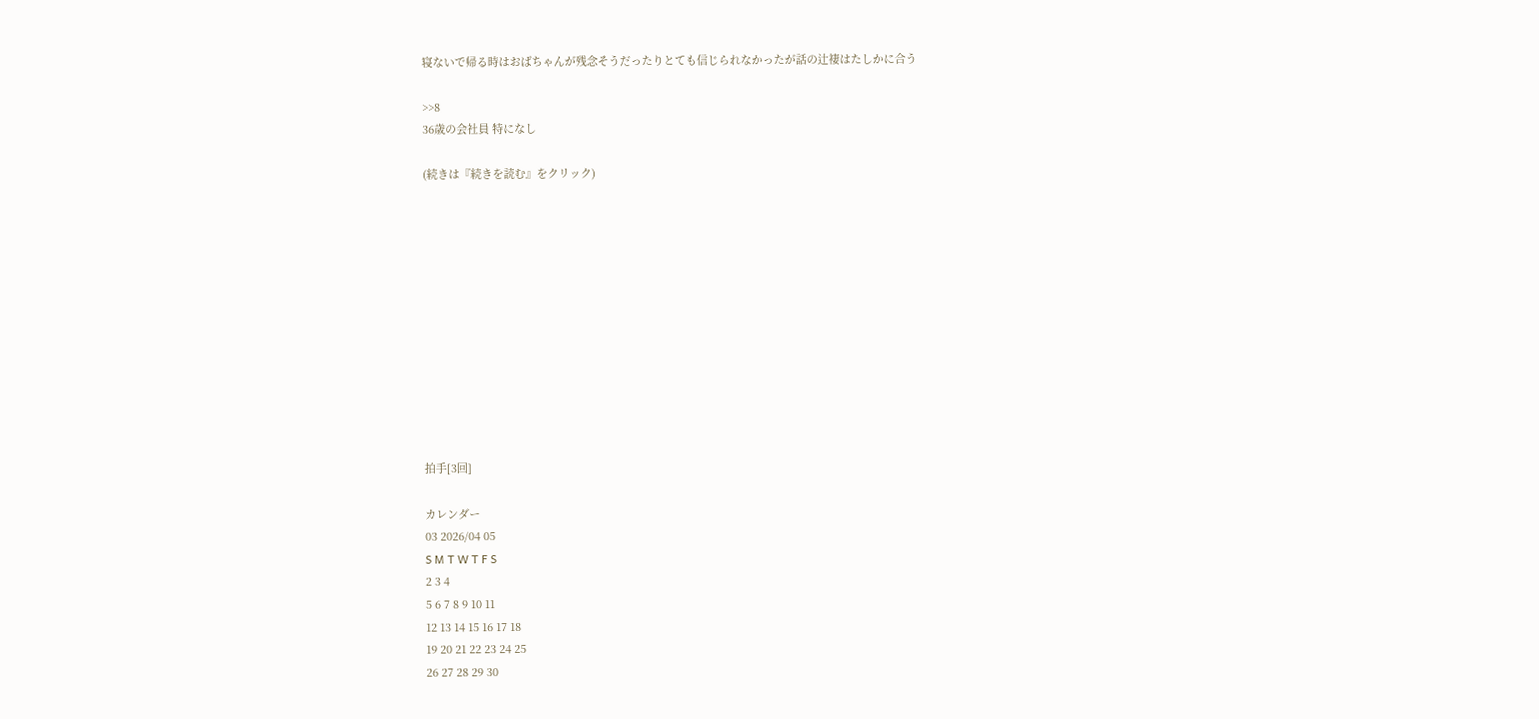寝ないで帰る時はおばちゃんが残念そうだったりとても信じられなかったが話の辻褄はたしかに合う

>>8
36歳の会社員 特になし

(続きは『続きを読む』をクリック)












拍手[3回]

カレンダー
03 2026/04 05
S M T W T F S
2 3 4
5 6 7 8 9 10 11
12 13 14 15 16 17 18
19 20 21 22 23 24 25
26 27 28 29 30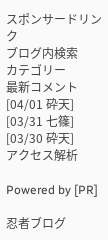スポンサードリンク
ブログ内検索
カテゴリー
最新コメント
[04/01 砕天]
[03/31 七篠]
[03/30 砕天]
アクセス解析

Powered by [PR]

忍者ブログ